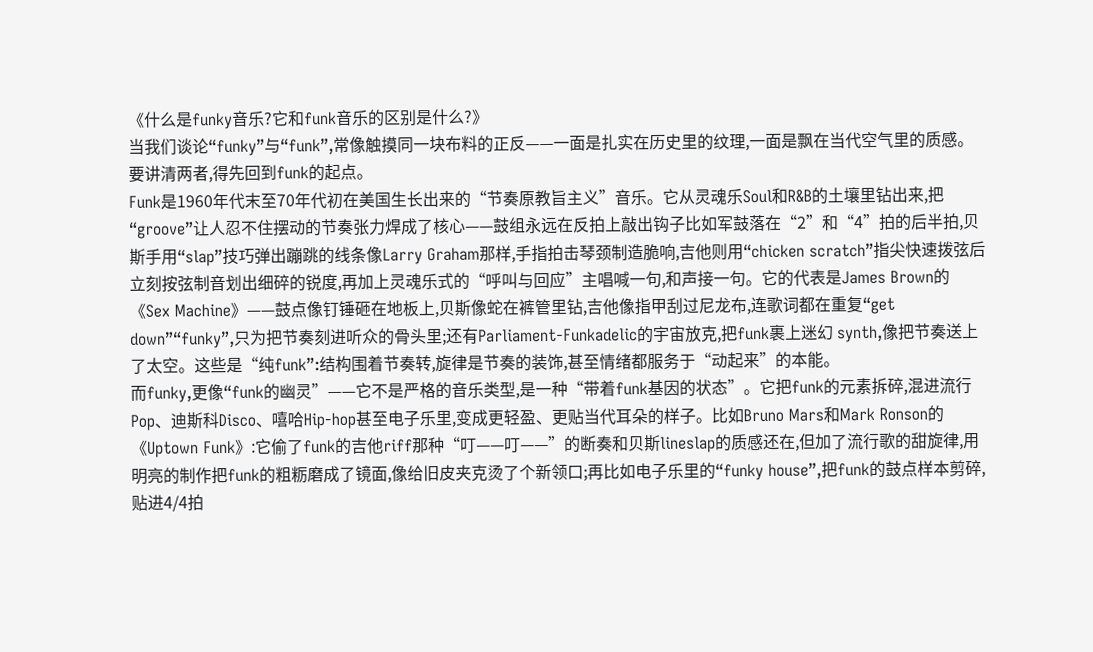《什么是funky音乐?它和funk音乐的区别是什么?》
当我们谈论“funky”与“funk”,常像触摸同一块布料的正反——一面是扎实在历史里的纹理,一面是飘在当代空气里的质感。要讲清两者,得先回到funk的起点。
Funk是1960年代末至70年代初在美国生长出来的“节奏原教旨主义”音乐。它从灵魂乐Soul和R&B的土壤里钻出来,把“groove”让人忍不住摆动的节奏张力焊成了核心——鼓组永远在反拍上敲出钩子比如军鼓落在“2”和“4”拍的后半拍,贝斯手用“slap”技巧弹出蹦跳的线条像Larry Graham那样,手指拍击琴颈制造脆响,吉他则用“chicken scratch”指尖快速拨弦后立刻按弦制音划出细碎的锐度,再加上灵魂乐式的“呼叫与回应”主唱喊一句,和声接一句。它的代表是James Brown的《Sex Machine》——鼓点像钉锤砸在地板上,贝斯像蛇在裤管里钻,吉他像指甲刮过尼龙布,连歌词都在重复“get down”“funky”,只为把节奏刻进听众的骨头里;还有Parliament-Funkadelic的宇宙放克,把funk裹上迷幻 synth,像把节奏送上了太空。这些是“纯funk”:结构围着节奏转,旋律是节奏的装饰,甚至情绪都服务于“动起来”的本能。
而funky,更像“funk的幽灵”——它不是严格的音乐类型,是一种“带着funk基因的状态”。它把funk的元素拆碎,混进流行Pop、迪斯科Disco、嘻哈Hip-hop甚至电子乐里,变成更轻盈、更贴当代耳朵的样子。比如Bruno Mars和Mark Ronson的《Uptown Funk》:它偷了funk的吉他riff那种“叮——叮——”的断奏和贝斯lineslap的质感还在,但加了流行歌的甜旋律,用明亮的制作把funk的粗粝磨成了镜面,像给旧皮夹克烫了个新领口;再比如电子乐里的“funky house”,把funk的鼓点样本剪碎,贴进4/4拍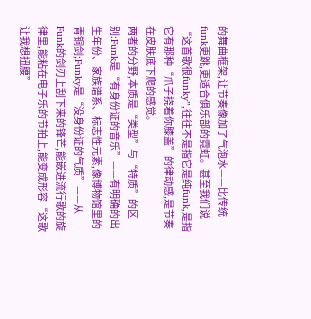的舞曲框架,让节奏像加了气泡水——比传统funk更跳,更适合俱乐部的霓虹。甚至我们说“这首歌很funky”,往往不是指它是纯funk,是指它有那种“爪子挠着你膝盖”的律动感,是节奏在皮肤底下爬的感觉。
两者的分野,本质是“类型”与“特质”的区别:Funk是“有身份证的音乐”——有明确的出生年份、家族谱系、标志性元素,像博物馆里的青铜剑;Funky是“没身份证的气质”——从Funk的剑刃上刮下来的锋芒,能嵌进流行歌的旋律里,能粘在电子乐的节拍上,能变成形容“这歌让我想扭腰”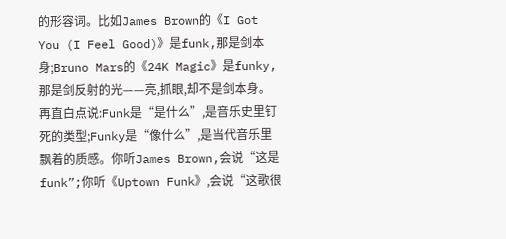的形容词。比如James Brown的《I Got You (I Feel Good)》是funk,那是剑本身;Bruno Mars的《24K Magic》是funky,那是剑反射的光——亮,抓眼,却不是剑本身。
再直白点说:Funk是“是什么”,是音乐史里钉死的类型;Funky是“像什么”,是当代音乐里飘着的质感。你听James Brown,会说“这是funk”;你听《Uptown Funk》,会说“这歌很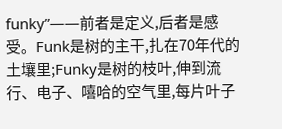funky”——前者是定义,后者是感受。Funk是树的主干,扎在70年代的土壤里;Funky是树的枝叶,伸到流行、电子、嘻哈的空气里,每片叶子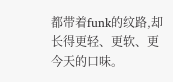都带着funk的纹路,却长得更轻、更软、更今天的口味。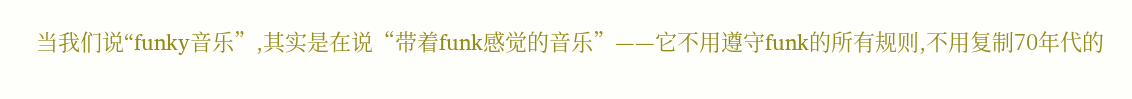当我们说“funky音乐”,其实是在说“带着funk感觉的音乐”——它不用遵守funk的所有规则,不用复制70年代的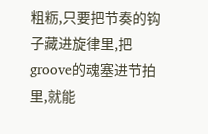粗粝,只要把节奏的钩子藏进旋律里,把groove的魂塞进节拍里,就能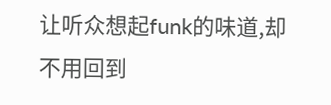让听众想起funk的味道,却不用回到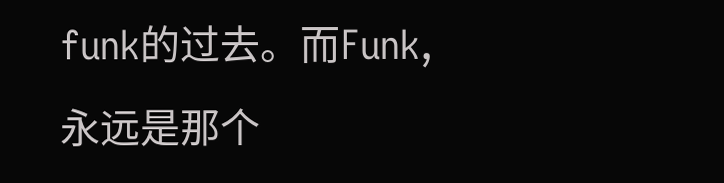funk的过去。而Funk,永远是那个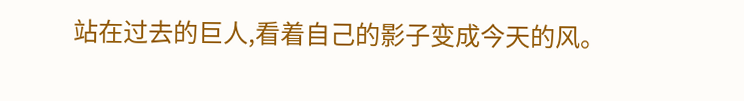站在过去的巨人,看着自己的影子变成今天的风。